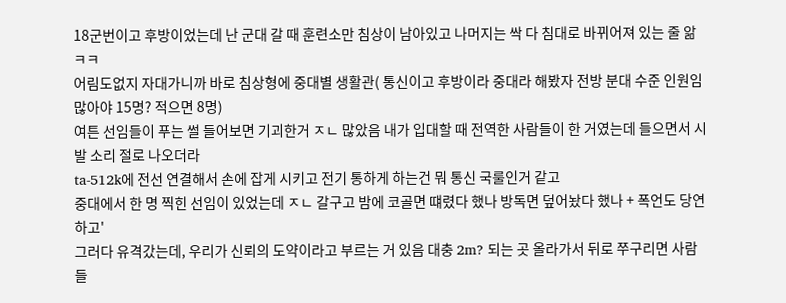18군번이고 후방이었는데 난 군대 갈 때 훈련소만 침상이 남아있고 나머지는 싹 다 침대로 바뀌어져 있는 줄 앎 ㅋㅋ
어림도없지 자대가니까 바로 침상형에 중대별 생활관( 통신이고 후방이라 중대라 해봤자 전방 분대 수준 인원임 많아야 15명? 적으면 8명)
여튼 선임들이 푸는 썰 들어보면 기괴한거 ㅈㄴ 많았음 내가 입대할 때 전역한 사람들이 한 거였는데 들으면서 시발 소리 절로 나오더라
ta-512k에 전선 연결해서 손에 잡게 시키고 전기 통하게 하는건 뭐 통신 국룰인거 같고
중대에서 한 명 찍힌 선임이 있었는데 ㅈㄴ 갈구고 밤에 코골면 떄렸다 했나 방독면 덮어놨다 했나 + 폭언도 당연하고'
그러다 유격갔는데, 우리가 신뢰의 도약이라고 부르는 거 있음 대충 2m? 되는 곳 올라가서 뒤로 쭈구리면 사람들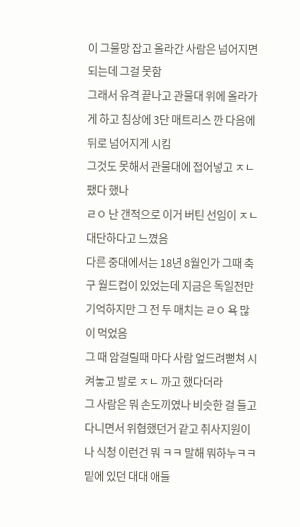이 그물망 잡고 올라간 사람은 넘어지면 되는데 그걸 못함
그래서 유격 끝나고 관물대 위에 올라가게 하고 침상에 3단 매트리스 깐 다음에 뒤로 넘어지게 시킴
그것도 못해서 관물대에 접어넣고 ㅈㄴ 팼다 했나
ㄹㅇ 난 갠적으로 이거 버틴 선임이 ㅈㄴ 대단하다고 느꼈음
다른 중대에서는 18년 8월인가 그때 축구 월드컵이 있었는데 지금은 독일전만 기억하지만 그 전 두 매치는 ㄹㅇ 욕 많이 먹었음
그 때 암걸릴때 마다 사람 엎드려뻗쳐 시켜놓고 발로 ㅈㄴ 까고 했다더라
그 사람은 뭐 손도끼였나 비슷한 걸 들고 다니면서 위협했던거 같고 취사지원이나 식청 이런건 뭐 ㅋㅋ 말해 뭐하누ㅋㅋ
밑에 있던 대대 애들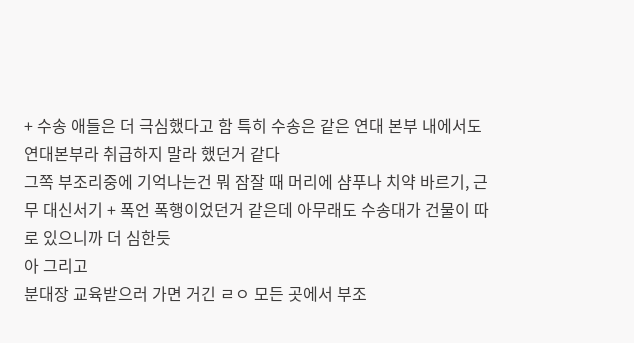+ 수송 애들은 더 극심했다고 함 특히 수송은 같은 연대 본부 내에서도 연대본부라 취급하지 말라 했던거 같다
그쪽 부조리중에 기억나는건 뭐 잠잘 때 머리에 샴푸나 치약 바르기, 근무 대신서기 + 폭언 폭행이었던거 같은데 아무래도 수송대가 건물이 따로 있으니까 더 심한듯
아 그리고
분대장 교육받으러 가면 거긴 ㄹㅇ 모든 곳에서 부조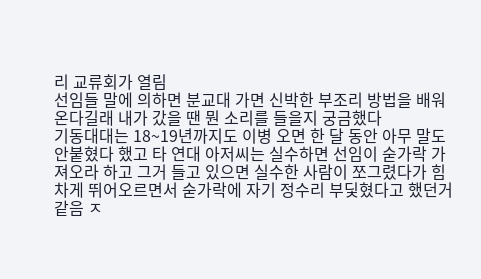리 교류회가 열림
선임들 말에 의하면 분교대 가면 신박한 부조리 방법을 배워온다길래 내가 갔을 땐 뭔 소리를 들을지 궁금했다
기동대대는 18~19년까지도 이병 오면 한 달 동안 아무 말도 안붙혔다 했고 타 연대 아저씨는 실수하면 선임이 숟가락 가져오라 하고 그거 들고 있으면 실수한 사람이 쪼그렸다가 힘차게 뛰어오르면서 숟가락에 자기 정수리 부딫혔다고 했던거 같음 ㅈ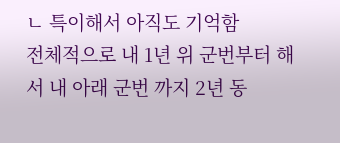ㄴ 특이해서 아직도 기억함
전체적으로 내 1년 위 군번부터 해서 내 아래 군번 까지 2년 동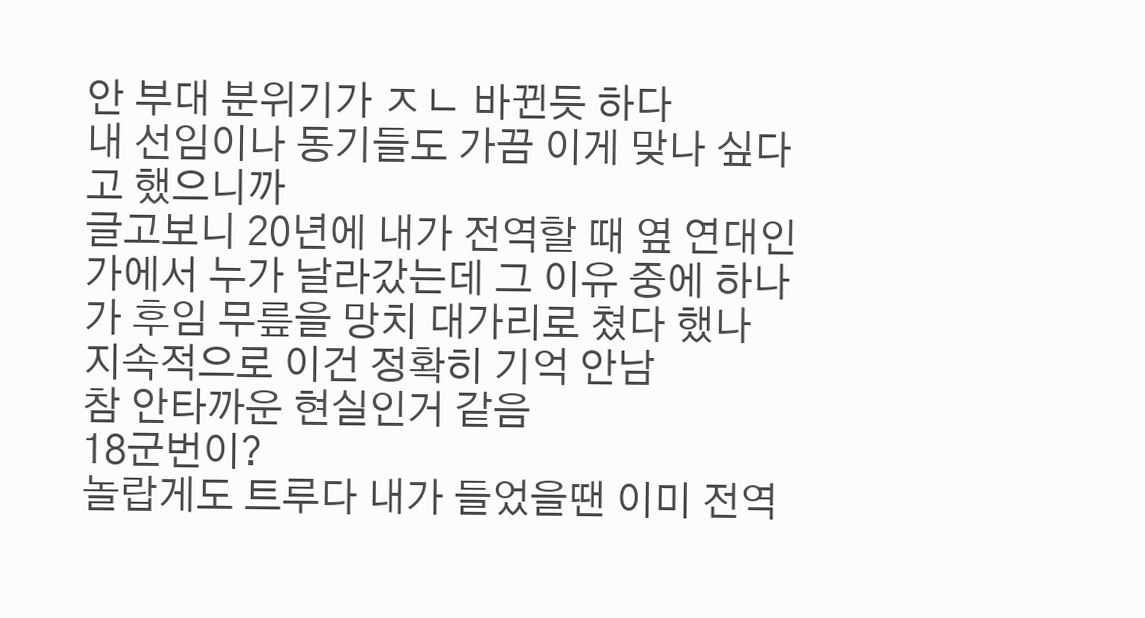안 부대 분위기가 ㅈㄴ 바뀐듯 하다
내 선임이나 동기들도 가끔 이게 맞나 싶다고 했으니까
글고보니 20년에 내가 전역할 때 옆 연대인가에서 누가 날라갔는데 그 이유 중에 하나가 후임 무릎을 망치 대가리로 쳤다 했나 지속적으로 이건 정확히 기억 안남
참 안타까운 현실인거 같음
18군번이?
놀랍게도 트루다 내가 들었을땐 이미 전역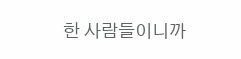한 사람들이니까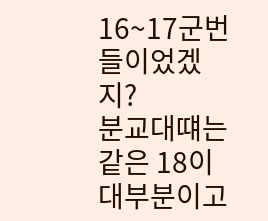16~17군번들이었겠지?
분교대떄는 같은 18이 대부분이고